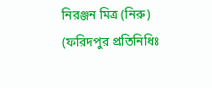নিরঞ্জন মিত্র (নিরু) (ফরিদপুর প্রতিনিধিঃ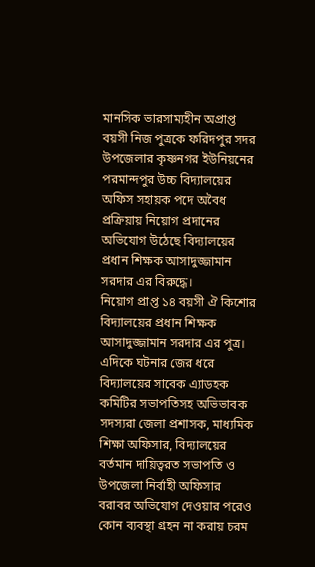মানসিক ভারসাম্যহীন অপ্রাপ্ত বয়সী নিজ পুত্রকে ফরিদপুর সদর উপজেলার কৃষ্ণনগর ইউনিয়নের পরমান্দপুর উচ্চ বিদ্যালয়ের অফিস সহায়ক পদে অবৈধ প্রক্রিয়ায় নিয়োগ প্রদানের অভিযোগ উঠেছে বিদ্যালয়ের প্রধান শিক্ষক আসাদুজ্জামান সরদার এর বিরুদ্ধে।
নিয়োগ প্রাপ্ত ১৪ বয়সী ঐ কিশোর বিদ্যালয়ের প্রধান শিক্ষক আসাদুজ্জামান সরদার এর পুত্র। এদিকে ঘটনার জের ধরে বিদ্যালয়ের সাবেক এ্যাডহক কমিটির সভাপতিসহ অভিভাবক সদস্যরা জেলা প্রশাসক, মাধ্যমিক শিক্ষা অফিসার, বিদ্যালয়ের বর্তমান দায়িত্বরত সভাপতি ও উপজেলা নির্বাহী অফিসার বরাবর অভিযোগ দেওয়ার পরেও কোন ব্যবস্থা গ্রহন না করায় চরম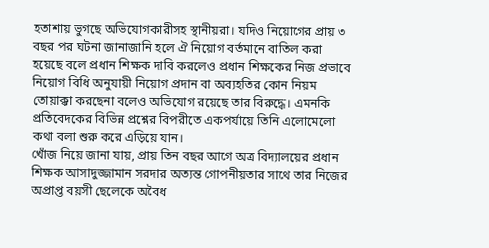হতাশায় ভুগছে অভিযোগকারীসহ স্থানীয়রা। যদিও নিয়োগের প্রায় ৩ বছর পর ঘটনা জানাজানি হলে ঐ নিয়োগ বর্তমানে বাতিল করা হয়েছে বলে প্রধান শিক্ষক দাবি করলেও প্রধান শিক্ষকের নিজ প্রভাবে নিয়োগ বিধি অনুযায়ী নিয়োগ প্রদান বা অব্যহতির কোন নিয়ম তোয়াক্কা করছেনা বলেও অভিযোগ রয়েছে তার বিরুদ্ধে। এমনকি প্রতিবেদকের বিভিন্ন প্রশ্নের বিপরীতে একপর্যায়ে তিনি এলোমেলো কথা বলা শুরু করে এড়িয়ে যান।
খোঁজ নিয়ে জানা যায়, প্রায় তিন বছর আগে অত্র বিদ্যালয়ের প্রধান শিক্ষক আসাদুজ্জামান সরদার অত্যন্ত গোপনীয়তার সাথে তার নিজের অপ্রাপ্ত বয়সী ছেলেকে অবৈধ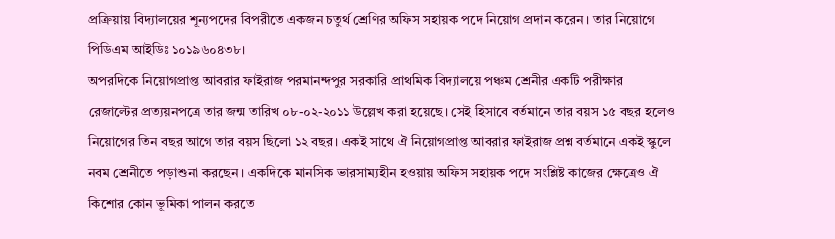প্রক্রিয়ায় বিদ্যালয়ের শূন্যপদের বিপরীতে একজন চতুর্থ শ্রেণির অফিস সহায়ক পদে নিয়োগ প্রদান করেন। তার নিয়োগে পিডিএম আইডিঃ ১০১৯৬০৪৩৮।
অপরদিকে নিয়োগপ্রাপ্ত আবরার ফাইরাজ পরমানন্দপুর সরকারি প্রাথমিক বিদ্যালয়ে পঞ্চম শ্রেনীর একটি পরীক্ষার রেজাল্টের প্রত্যয়নপত্রে তার জন্ম তারিখ ০৮-০২-২০১১ উল্লেখ করা হয়েছে। সেই হিসাবে বর্তমানে তার বয়স ১৫ বছর হলেও নিয়োগের তিন বছর আগে তার বয়স ছিলো ১২ বছর। একই সাথে ঐ নিয়োগপ্রাপ্ত আবরার ফাইরাজ প্রশ্ন বর্তমানে একই স্কুলে নবম শ্রেনীতে পড়াশুনা করছেন। একদিকে মানসিক ভারসাম্যহীন হওয়ায় অফিস সহায়ক পদে সংশ্লিষ্ট কাজের ক্ষেত্রেও ঐ কিশোর কোন ভূমিকা পালন করতে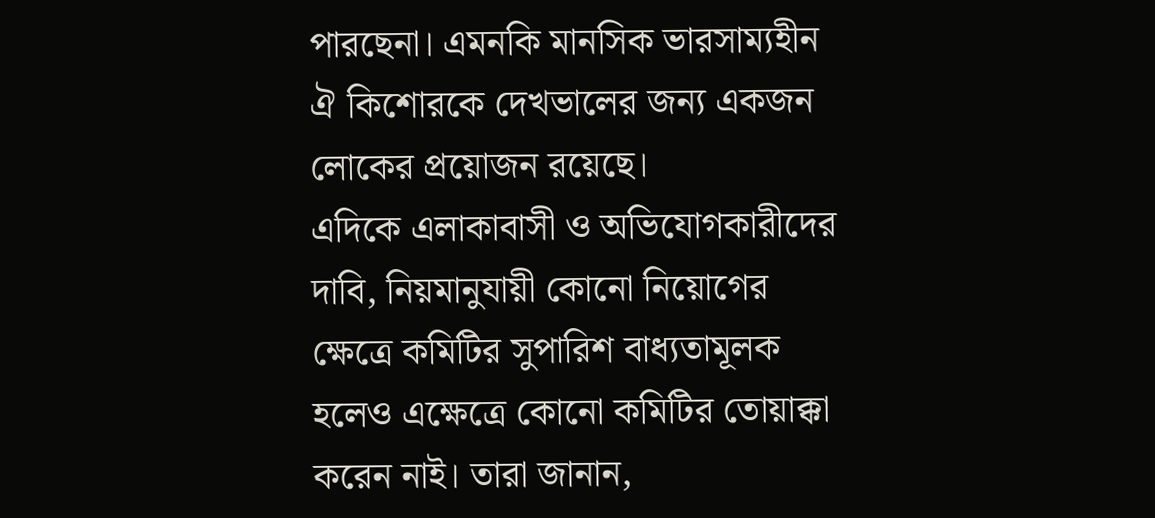পারছেনা। এমনকি মানসিক ভারসাম্যহীন ঐ কিশোরকে দেখভালের জন্য একজন লোকের প্রয়োজন রয়েছে।
এদিকে এলাকাবাসী ও অভিযোগকারীদের দাবি, নিয়মানুযায়ী কোনো নিয়োগের ক্ষেত্রে কমিটির সুপারিশ বাধ্যতামূলক হলেও এক্ষেত্রে কোনো কমিটির তোয়াক্কা করেন নাই। তারা জানান,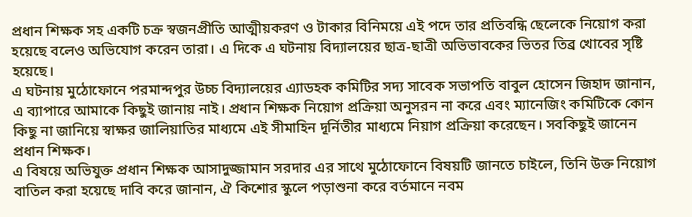প্রধান শিক্ষক সহ একটি চক্র স্বজনপ্রীতি আত্মীয়করণ ও টাকার বিনিময়ে এই পদে তার প্রতিবন্ধি ছেলেকে নিয়োগ করা হয়েছে বলেও অভিযোগ করেন তারা। এ দিকে এ ঘটনায় বিদ্যালয়ের ছাত্র-ছাত্রী অভিভাবকের ভিতর তিব্র খোবের সৃষ্টি হয়েছে।
এ ঘটনায় মুঠোফোনে পরমান্দপুর উচ্চ বিদ্যালয়ের এ্যাডহক কমিটির সদ্য সাবেক সভাপতি বাবুল হোসেন জিহাদ জানান, এ ব্যাপারে আমাকে কিছুই জানায় নাই। প্রধান শিক্ষক নিয়োগ প্রক্রিয়া অনুসরন না করে এবং ম্যানেজিং কমিটিকে কোন কিছু না জানিয়ে স্বাক্ষর জালিয়াতির মাধ্যমে এই সীমাহিন দূর্নিতীর মাধ্যমে নিয়াগ প্রক্রিয়া করেছেন। সবকিছুই জানেন প্রধান শিক্ষক।
এ বিষয়ে অভিযুক্ত প্রধান শিক্ষক আসাদুজ্জামান সরদার এর সাথে মুঠোফোনে বিষয়টি জানতে চাইলে, তিনি উক্ত নিয়োগ বাতিল করা হয়েছে দাবি করে জানান, ঐ কিশোর স্কুলে পড়াশুনা করে বর্তমানে নবম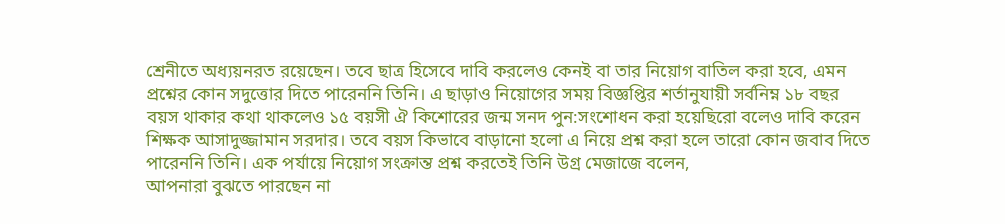শ্রেনীতে অধ্যয়নরত রয়েছেন। তবে ছাত্র হিসেবে দাবি করলেও কেনই বা তার নিয়োগ বাতিল করা হবে, এমন প্রশ্নের কোন সদুত্তোর দিতে পারেননি তিনি। এ ছাড়াও নিয়োগের সময় বিজ্ঞপ্তির শর্তানুযায়ী সর্বনিম্ন ১৮ বছর বয়স থাকার কথা থাকলেও ১৫ বয়সী ঐ কিশোরের জন্ম সনদ পুন:সংশোধন করা হয়েছিরো বলেও দাবি করেন শিক্ষক আসাদুজ্জামান সরদার। তবে বয়স কিভাবে বাড়ানো হলো এ নিয়ে প্রশ্ন করা হলে তারো কোন জবাব দিতে পারেননি তিনি। এক পর্যায়ে নিয়োগ সংক্রান্ত প্রশ্ন করতেই তিনি উগ্র মেজাজে বলেন,
আপনারা বুঝতে পারছেন না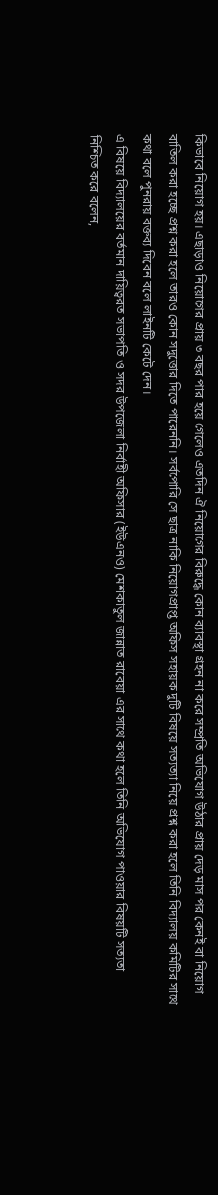কিভাবে নিয়োগ হয়। এছাড়াও নিয়োগের প্রায় ৩ বছর পার হয়ে গেলেও এতদিন ঐ নিয়োগের বিরুদ্ধে কোন ব্যাবস্থা গ্রহন না করে সম্প্রতি অভিযোগ উঠার প্রায় দেড় মাস পর কেনই বা নিয়োগ বাতিল করা হচ্ছে প্রশ্ন করা হলে তারও কোন সদুত্তোর দিতে পারেননি। সর্বপোরি সে ছাত্র নাকি নিয়োগপ্রাপ্ত অফিস সহায়ক দুটি বিষয়ে সত্যত্যা নিয়ে প্রশ্ন করা হলে তিনি বিদ্যালয় কমিটির সাথে কথা বলে পুনরায় বক্তব্য দিবেন বলে লাইনটি কেটে দেন।
এ বিষয়ে বিদ্যালয়ের বর্তমান দায়িত্বরত সভাপতি ও সদর উপজেলা নির্বাহী অফিসার (ইউএনও) মেশকাতুল জান্নাত রাবেয়া এর সাথে কথা হলে তিনি অভিযোগ পাওয়ার বিষয়টি সত্যতা নিশ্চিত করে বলেন,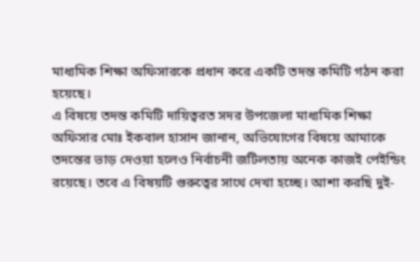মাধ্যমিক শিক্ষা অফিসারকে প্রধান করে একটি তদন্ত কমিটি গঠন করা হয়েছে।
এ বিষয়ে তদন্ত কমিটি দায়িত্বরত সদর উপজেলা মাধ্যমিক শিক্ষা অফিসার মোঃ ইকবাল হাসান জানান, অভিযোগের বিষয়ে আমাকে তদন্তের ভাড় দেওয়া হলেও নির্বাচনী জটিলতায় অনেক কাজই পেইন্ডিং রয়েছে। তবে এ বিষয়টি গুরুত্বের সাথে দেখা হচ্ছে। আশা করছি দুই-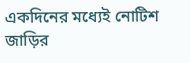একদিনের মধ্যেই নোটিশ জাড়ির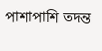পাশাপাশি তদন্ত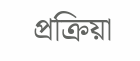প্রক্রিয়া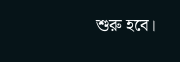শুরু হবে।